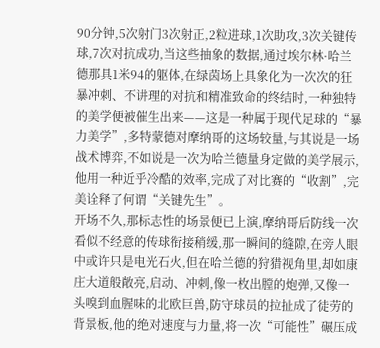90分钟,5次射门3次射正,2粒进球,1次助攻,3次关键传球,7次对抗成功,当这些抽象的数据,通过埃尔林·哈兰德那具1米94的躯体,在绿茵场上具象化为一次次的狂暴冲刺、不讲理的对抗和精准致命的终结时,一种独特的美学便被催生出来——这是一种属于现代足球的“暴力美学”,多特蒙德对摩纳哥的这场较量,与其说是一场战术博弈,不如说是一次为哈兰德量身定做的美学展示,他用一种近乎冷酷的效率,完成了对比赛的“收割”,完美诠释了何谓“关键先生”。
开场不久,那标志性的场景便已上演,摩纳哥后防线一次看似不经意的传球衔接稍缓,那一瞬间的缝隙,在旁人眼中或许只是电光石火,但在哈兰德的狩猎视角里,却如康庄大道般敞亮,启动、冲刺,像一枚出膛的炮弹,又像一头嗅到血腥味的北欧巨兽,防守球员的拉扯成了徒劳的背景板,他的绝对速度与力量,将一次“可能性”碾压成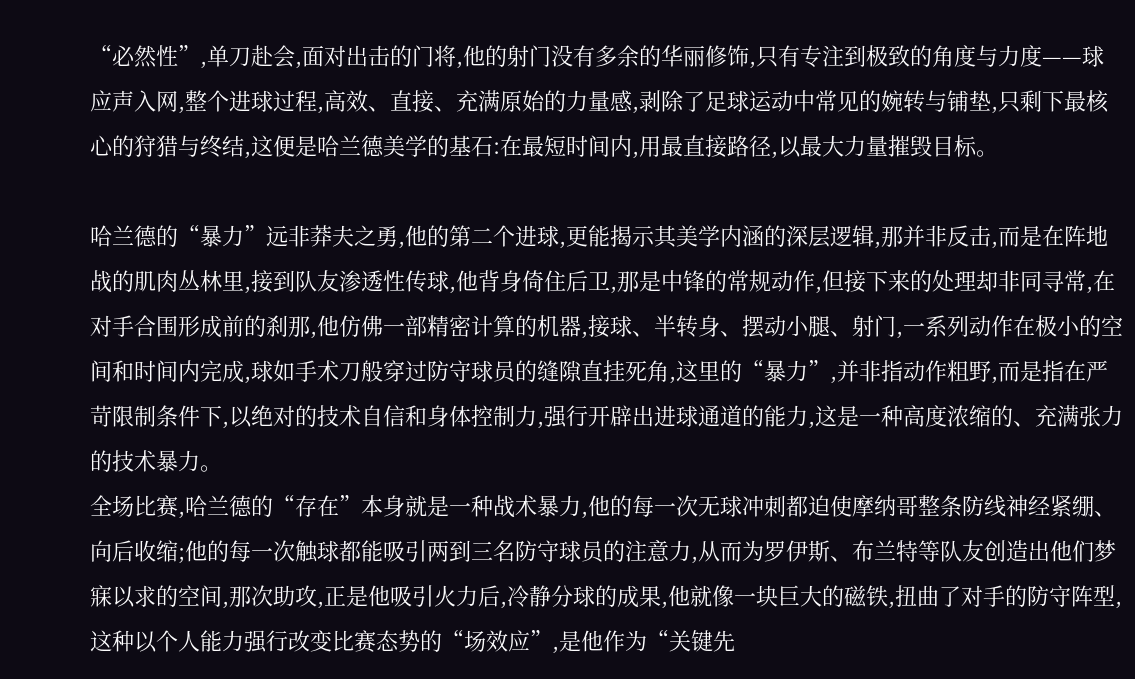“必然性”,单刀赴会,面对出击的门将,他的射门没有多余的华丽修饰,只有专注到极致的角度与力度——球应声入网,整个进球过程,高效、直接、充满原始的力量感,剥除了足球运动中常见的婉转与铺垫,只剩下最核心的狩猎与终结,这便是哈兰德美学的基石:在最短时间内,用最直接路径,以最大力量摧毁目标。

哈兰德的“暴力”远非莽夫之勇,他的第二个进球,更能揭示其美学内涵的深层逻辑,那并非反击,而是在阵地战的肌肉丛林里,接到队友渗透性传球,他背身倚住后卫,那是中锋的常规动作,但接下来的处理却非同寻常,在对手合围形成前的刹那,他仿佛一部精密计算的机器,接球、半转身、摆动小腿、射门,一系列动作在极小的空间和时间内完成,球如手术刀般穿过防守球员的缝隙直挂死角,这里的“暴力”,并非指动作粗野,而是指在严苛限制条件下,以绝对的技术自信和身体控制力,强行开辟出进球通道的能力,这是一种高度浓缩的、充满张力的技术暴力。
全场比赛,哈兰德的“存在”本身就是一种战术暴力,他的每一次无球冲刺都迫使摩纳哥整条防线神经紧绷、向后收缩;他的每一次触球都能吸引两到三名防守球员的注意力,从而为罗伊斯、布兰特等队友创造出他们梦寐以求的空间,那次助攻,正是他吸引火力后,冷静分球的成果,他就像一块巨大的磁铁,扭曲了对手的防守阵型,这种以个人能力强行改变比赛态势的“场效应”,是他作为“关键先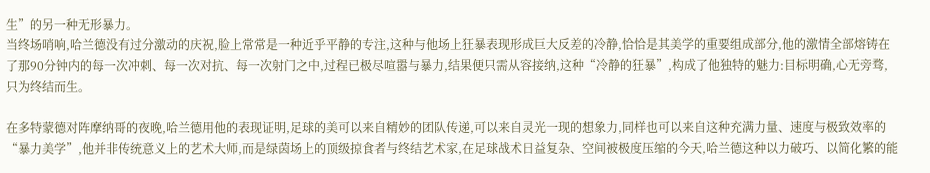生”的另一种无形暴力。
当终场哨响,哈兰德没有过分激动的庆祝,脸上常常是一种近乎平静的专注,这种与他场上狂暴表现形成巨大反差的冷静,恰恰是其美学的重要组成部分,他的激情全部熔铸在了那90分钟内的每一次冲刺、每一次对抗、每一次射门之中,过程已极尽喧嚣与暴力,结果便只需从容接纳,这种“冷静的狂暴”,构成了他独特的魅力:目标明确,心无旁骛,只为终结而生。

在多特蒙德对阵摩纳哥的夜晚,哈兰德用他的表现证明,足球的美可以来自精妙的团队传递,可以来自灵光一现的想象力,同样也可以来自这种充满力量、速度与极致效率的“暴力美学”,他并非传统意义上的艺术大师,而是绿茵场上的顶级掠食者与终结艺术家,在足球战术日益复杂、空间被极度压缩的今天,哈兰德这种以力破巧、以简化繁的能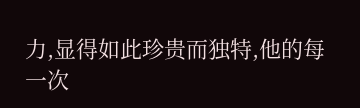力,显得如此珍贵而独特,他的每一次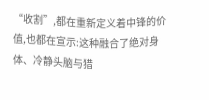“收割”,都在重新定义着中锋的价值,也都在宣示:这种融合了绝对身体、冷静头脑与猎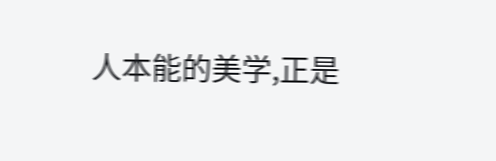人本能的美学,正是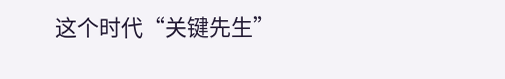这个时代“关键先生”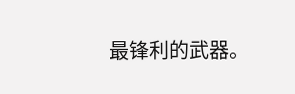最锋利的武器。